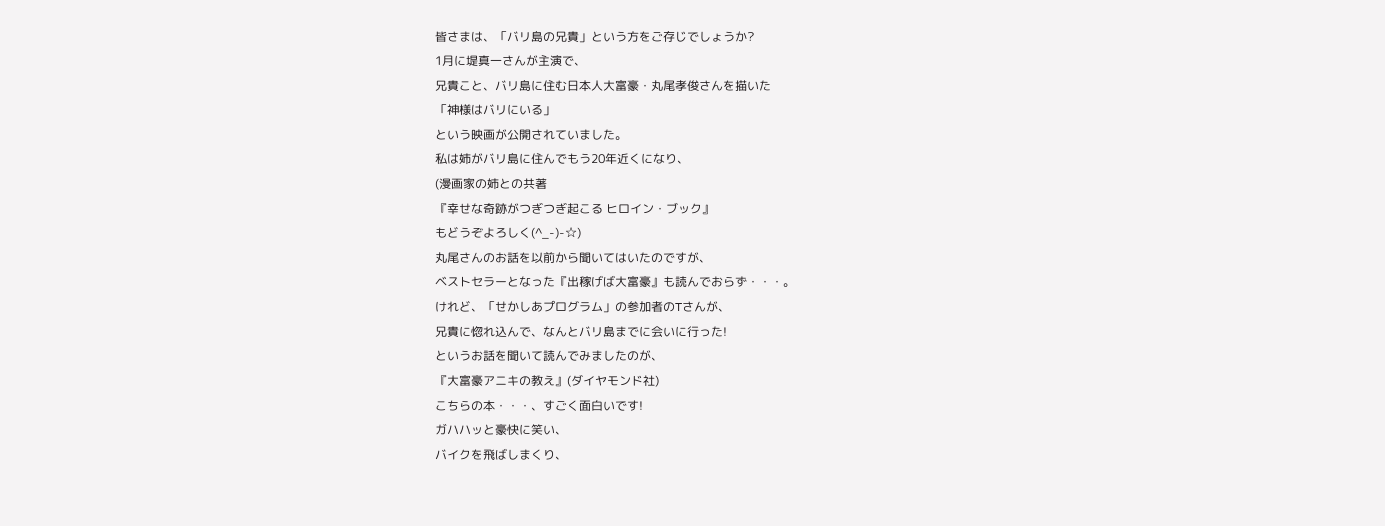皆さまは、「バリ島の兄貴」という方をご存じでしょうか?
1月に堤真一さんが主演で、
兄貴こと、バリ島に住む日本人大富豪・丸尾孝俊さんを描いた
「神様はバリにいる」
という映画が公開されていました。
私は姉がバリ島に住んでもう20年近くになり、
(漫画家の姉との共著
『幸せな奇跡がつぎつぎ起こる ヒロイン・ブック』
もどうぞよろしく(^_-)-☆)
丸尾さんのお話を以前から聞いてはいたのですが、
ベストセラーとなった『出稼げば大富豪』も読んでおらず・・・。
けれど、「せかしあプログラム」の参加者のTさんが、
兄貴に惚れ込んで、なんとバリ島までに会いに行った!
というお話を聞いて読んでみましたのが、
『大富豪アニキの教え』(ダイヤモンド社)
こちらの本・・・、すごく面白いです!
ガハハッと豪快に笑い、
バイクを飛ばしまくり、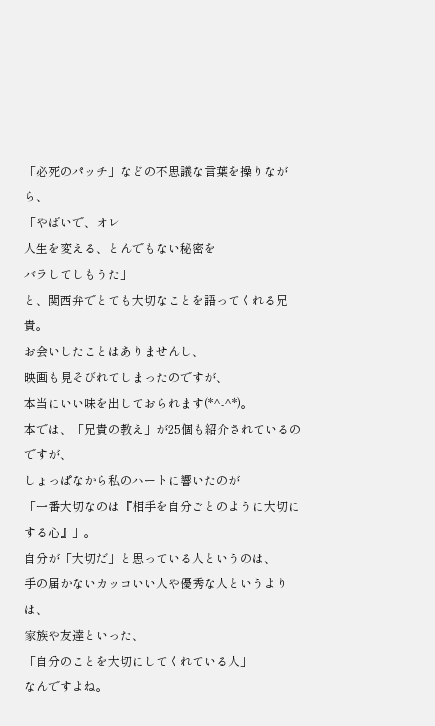「必死のパッチ」などの不思議な言葉を操りながら、
「やばいで、オレ
人生を変える、とんでもない秘密を
バラしてしもうた」
と、関西弁でとても大切なことを語ってくれる兄貴。
お会いしたことはありませんし、
映画も見そびれてしまったのですが、
本当にいい味を出しておられます(*^-^*)。
本では、「兄貴の教え」が25個も紹介されているのですが、
しょっぱなから私のハートに響いたのが
「一番大切なのは『相手を自分ごとのように大切にする心』」。
自分が「大切だ」と思っている人というのは、
手の届かないカッコいい人や優秀な人というよりは、
家族や友達といった、
「自分のことを大切にしてくれている人」
なんですよね。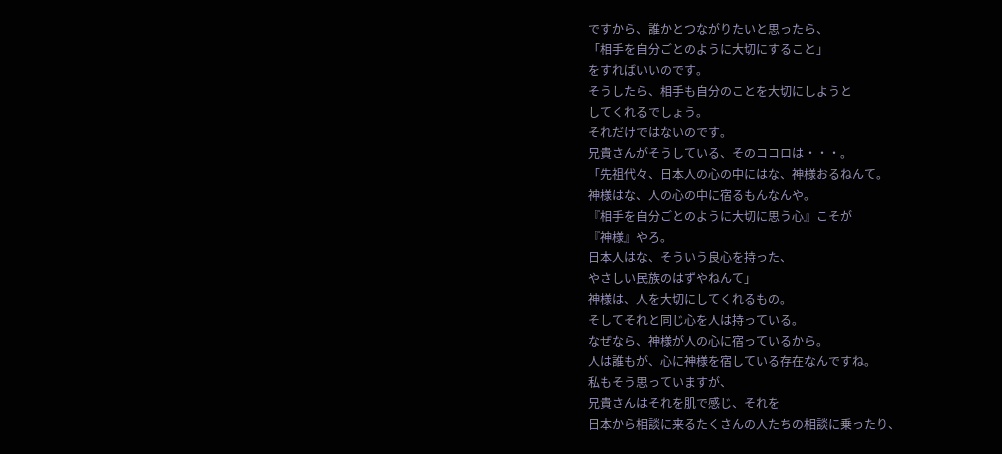ですから、誰かとつながりたいと思ったら、
「相手を自分ごとのように大切にすること」
をすればいいのです。
そうしたら、相手も自分のことを大切にしようと
してくれるでしょう。
それだけではないのです。
兄貴さんがそうしている、そのココロは・・・。
「先祖代々、日本人の心の中にはな、神様おるねんて。
神様はな、人の心の中に宿るもんなんや。
『相手を自分ごとのように大切に思う心』こそが
『神様』やろ。
日本人はな、そういう良心を持った、
やさしい民族のはずやねんて」
神様は、人を大切にしてくれるもの。
そしてそれと同じ心を人は持っている。
なぜなら、神様が人の心に宿っているから。
人は誰もが、心に神様を宿している存在なんですね。
私もそう思っていますが、
兄貴さんはそれを肌で感じ、それを
日本から相談に来るたくさんの人たちの相談に乗ったり、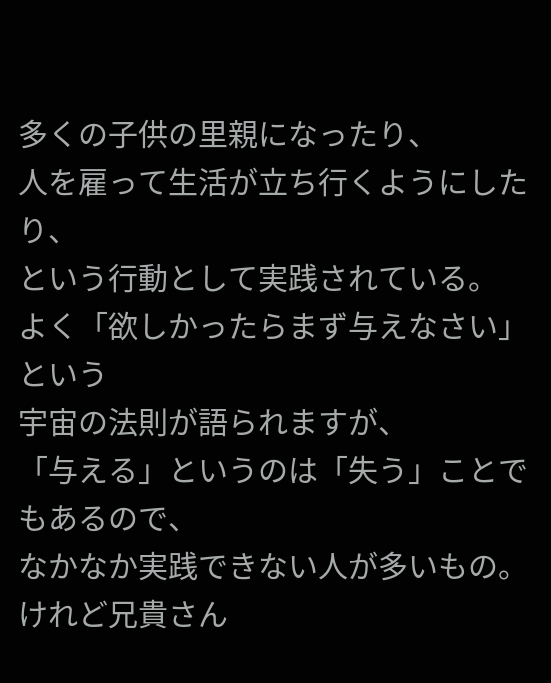多くの子供の里親になったり、
人を雇って生活が立ち行くようにしたり、
という行動として実践されている。
よく「欲しかったらまず与えなさい」という
宇宙の法則が語られますが、
「与える」というのは「失う」ことでもあるので、
なかなか実践できない人が多いもの。
けれど兄貴さん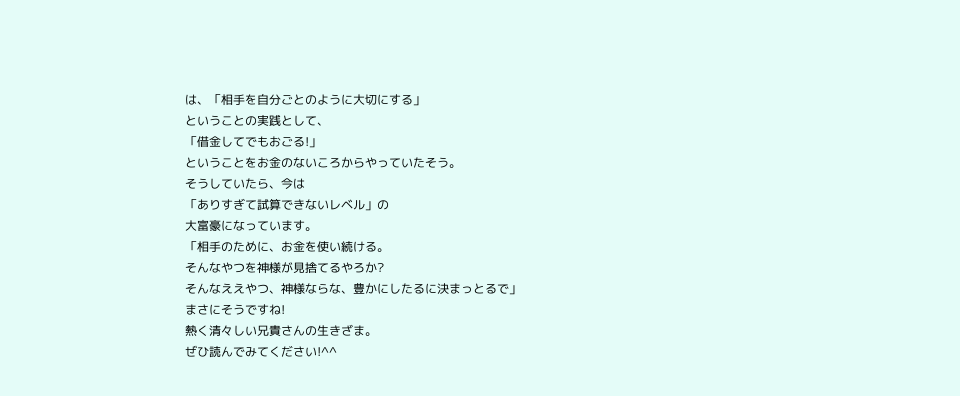は、「相手を自分ごとのように大切にする」
ということの実践として、
「借金してでもおごる!」
ということをお金のないころからやっていたそう。
そうしていたら、今は
「ありすぎて試算できないレベル」の
大富豪になっています。
「相手のために、お金を使い続ける。
そんなやつを神様が見捨てるやろか?
そんなええやつ、神様ならな、豊かにしたるに決まっとるで」
まさにそうですね!
熱く清々しい兄貴さんの生きざま。
ぜひ読んでみてください!^^